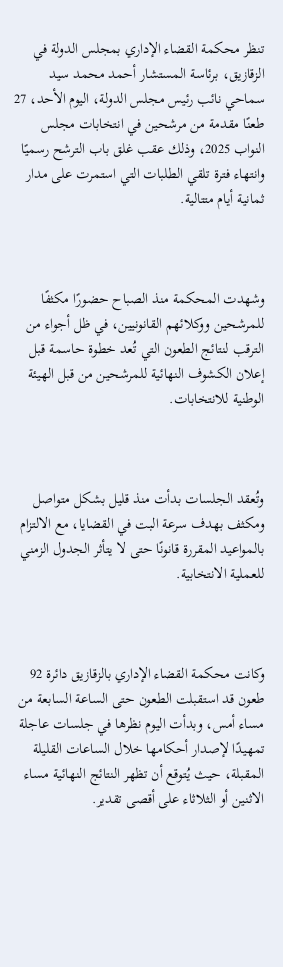تنظر محكمة القضاء الإداري بمجلس الدولة في الزقازيق، برئاسة المستشار أحمد محمد سيد سماحي نائب رئيس مجلس الدولة، اليوم الأحد، 27 طعنًا مقدمة من مرشحين في انتخابات مجلس النواب 2025، وذلك عقب غلق باب الترشح رسميًا وانتهاء فترة تلقي الطلبات التي استمرت على مدار ثمانية أيام متتالية.



وشهدت المحكمة منذ الصباح حضورًا مكثفًا للمرشحين ووكلائهم القانونيين، في ظل أجواء من الترقب لنتائج الطعون التي تُعد خطوة حاسمة قبل إعلان الكشوف النهائية للمرشحين من قبل الهيئة الوطنية للانتخابات.



وتُعقد الجلسات بدأت منذ قليل بشكل متواصل ومكثف بهدف سرعة البت في القضايا، مع الالتزام بالمواعيد المقررة قانونًا حتى لا يتأثر الجدول الزمني للعملية الانتخابية.



وكانت محكمة القضاء الإداري بالزقازيق دائرة 92 طعون قد استقبلت الطعون حتى الساعة السابعة من مساء أمس، وبدأت اليوم نظرها في جلسات عاجلة تمهيدًا لإصدار أحكامها خلال الساعات القليلة المقبلة، حيث يُتوقع أن تظهر النتائج النهائية مساء الاثنين أو الثلاثاء على أقصى تقدير.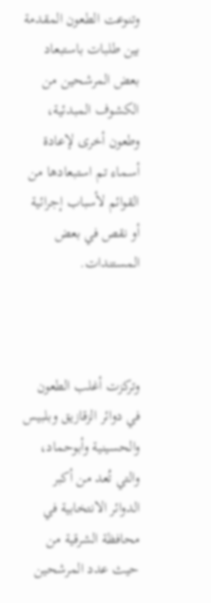وتنوعت الطعون المقدمة بين طلبات باستبعاد بعض المرشحين من الكشوف المبدئية، وطعون أخرى لإعادة أسماء تم استبعادها من القوائم لأسباب إجرائية أو نقص في بعض المستندات.



وتركزت أغلب الطعون في دوائر الزقازيق وبلبيس والحسينية وأبوحماد، والتي تُعد من أكبر الدوائر الانتخابية في محافظة الشرقية من حيث عدد المرشحين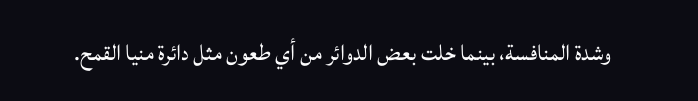وشدة المنافسة، بينما خلت بعض الدوائر من أي طعون مثل دائرة منيا القمح.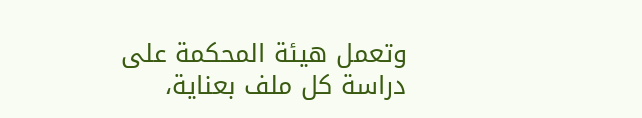وتعمل هيئة المحكمة على دراسة كل ملف بعناية،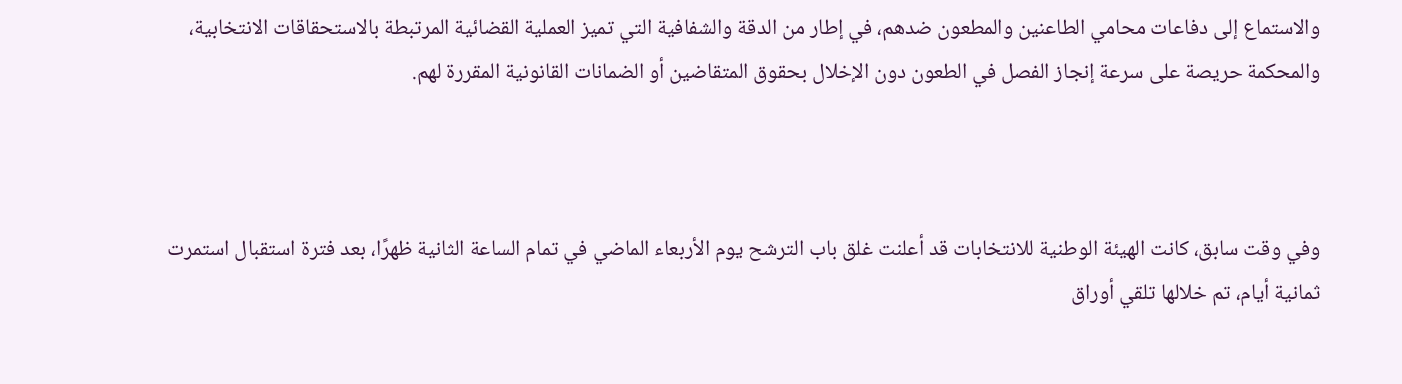والاستماع إلى دفاعات محامي الطاعنين والمطعون ضدهم، في إطار من الدقة والشفافية التي تميز العملية القضائية المرتبطة بالاستحقاقات الانتخابية، والمحكمة حريصة على سرعة إنجاز الفصل في الطعون دون الإخلال بحقوق المتقاضين أو الضمانات القانونية المقررة لهم.



وفي وقت سابق، كانت الهيئة الوطنية للانتخابات قد أعلنت غلق باب الترشح يوم الأربعاء الماضي في تمام الساعة الثانية ظهرًا، بعد فترة استقبال استمرت ثمانية أيام، تم خلالها تلقي أوراق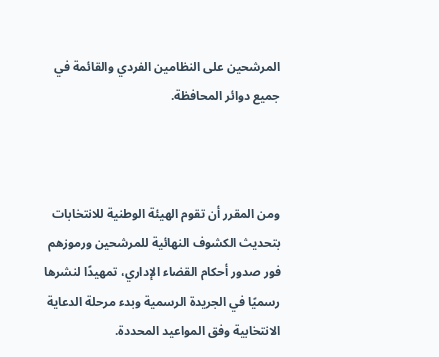المرشحين على النظامين الفردي والقائمة في جميع دوائر المحافظة.



ومن المقرر أن تقوم الهيئة الوطنية للانتخابات بتحديث الكشوف النهائية للمرشحين ورموزهم فور صدور أحكام القضاء الإداري، تمهيدًا لنشرها رسميًا في الجريدة الرسمية وبدء مرحلة الدعاية الانتخابية وفق المواعيد المحددة.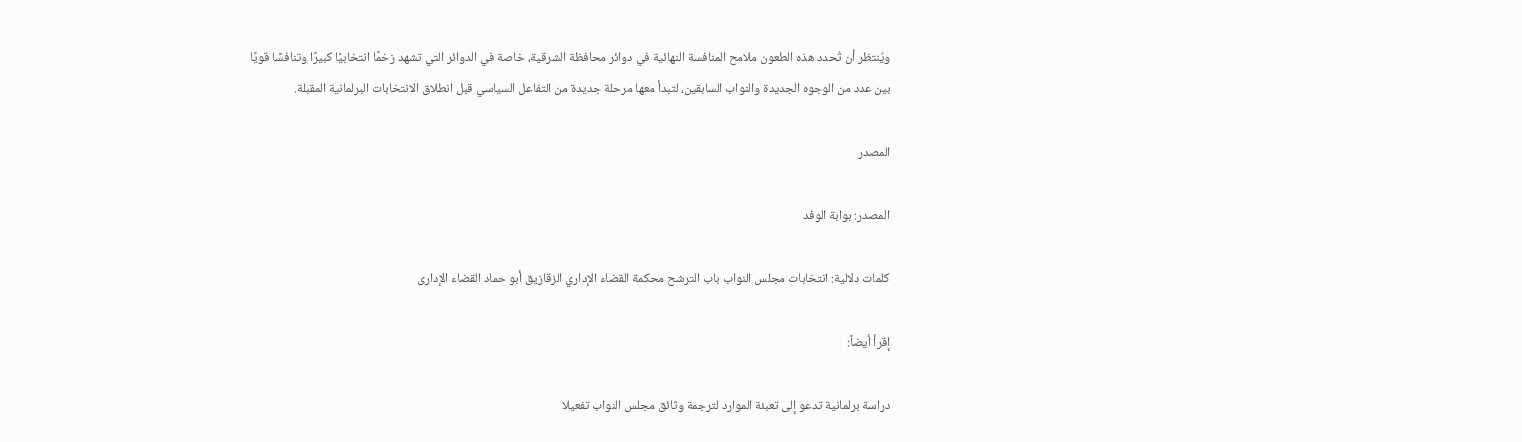ويُنتظر أن تُحدد هذه الطعون ملامح المنافسة النهائية في دوائر محافظة الشرقية، خاصة في الدوائر التي تشهد زخمًا انتخابيًا كبيرًا وتنافسًا قويًا بين عدد من الوجوه الجديدة والنواب السابقين، لتبدأ معها مرحلة جديدة من التفاعل السياسي قبل انطلاق الانتخابات البرلمانية المقبلة.

المصدر

المصدر: بوابة الوفد

كلمات دلالية: انتخابات مجلس النواب باب الترشح محكمة القضاء الإداري الزقازيق أبو حماد القضاء الإداری

إقرأ أيضاً:

دراسة برلمانية تدعو إلى تعبئة الموارد لترجمة وثائق مجلس النواب تفعيلا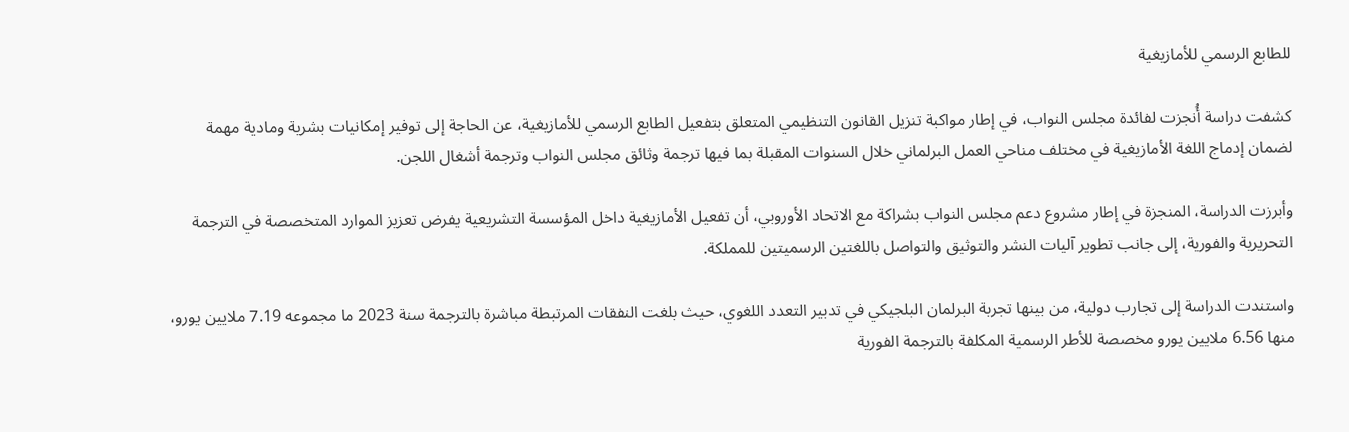للطابع الرسمي للأمازيغية

كشفت دراسة أُنجزت لفائدة مجلس النواب، في إطار مواكبة تنزيل القانون التنظيمي المتعلق بتفعيل الطابع الرسمي للأمازيغية، عن الحاجة إلى توفير إمكانيات بشرية ومادية مهمة لضمان إدماج اللغة الأمازيغية في مختلف مناحي العمل البرلماني خلال السنوات المقبلة بما فيها ترجمة وثائق مجلس النواب وترجمة أشغال اللجن.

وأبرزت الدراسة، المنجزة في إطار مشروع دعم مجلس النواب بشراكة مع الاتحاد الأوروبي، أن تفعيل الأمازيغية داخل المؤسسة التشريعية يفرض تعزيز الموارد المتخصصة في الترجمة التحريرية والفورية، إلى جانب تطوير آليات النشر والتوثيق والتواصل باللغتين الرسميتين للمملكة.

واستندت الدراسة إلى تجارب دولية، من بينها تجربة البرلمان البلجيكي في تدبير التعدد اللغوي، حيث بلغت النفقات المرتبطة مباشرة بالترجمة سنة 2023 ما مجموعه 7.19 ملايين يورو، منها 6.56 ملايين يورو مخصصة للأطر الرسمية المكلفة بالترجمة الفورية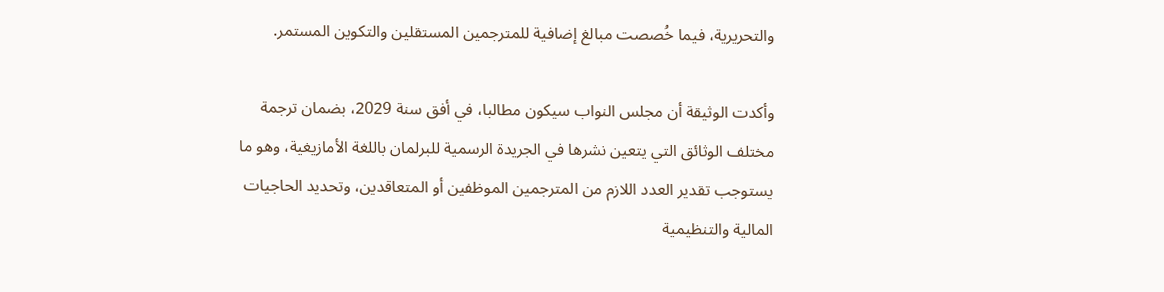والتحريرية، فيما خُصصت مبالغ إضافية للمترجمين المستقلين والتكوين المستمر.

وأكدت الوثيقة أن مجلس النواب سيكون مطالبا، في أفق سنة 2029، بضمان ترجمة مختلف الوثائق التي يتعين نشرها في الجريدة الرسمية للبرلمان باللغة الأمازيغية، وهو ما يستوجب تقدير العدد اللازم من المترجمين الموظفين أو المتعاقدين، وتحديد الحاجيات المالية والتنظيمية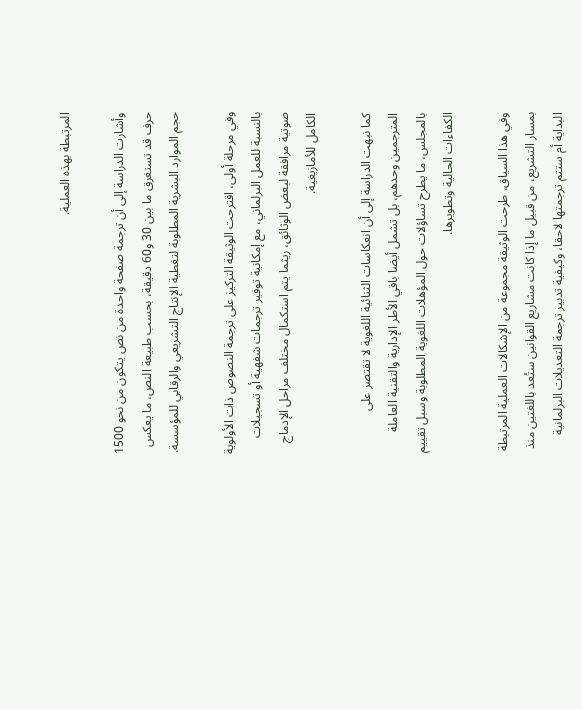المرتبطة بهذه العملية.

وأشارت الدراسة إلى أن ترجمة صفحة واحدة من نص يتكون من نحو 1500 حرف قد تستغرق ما بين 30 و60 دقيقة، بحسب طبيعة النص، ما يعكس حجم الموارد البشرية المطلوبة لتغطية الإنتاج التشريعي والرقابي للمؤسسة.

وفي مرحلة أولى، اقترحت الوثيقة التركيز على ترجمة النصوص ذات الأولوية بالنسبة للعمل البرلماني، مع إمكانية توفير ترجمات شفهية أو تسجيلات صوتية مرافقة لبعض الوثائق، ريثما يتم استكمال مختلف مراحل الإدماج الكامل للأمازيغية.

كما نبهت الدراسة إلى أن انعكاسات الثنائية اللغوية لا تقتصر على المترجمين وحدهم، بل تشمل أيضا باقي الأطر الإدارية والتقنية العاملة بالمجلس، ما يطرح تساؤلات حول المؤهلات اللغوية المطلوبة وسبل تقييم الكفاءات الحالية وتطويرها.

وفي هذا السياق، طرحت الوثيقة مجموعة من الإشكالات العملية المرتبطة بمسار التشريع، من قبيل ما إذا كانت مشاريع القوانين ستُعد باللغتين منذ البداية أم ستتم ترجمتها لاحقا، وكيفية تدبير ترجمة التعديلات البرلمانية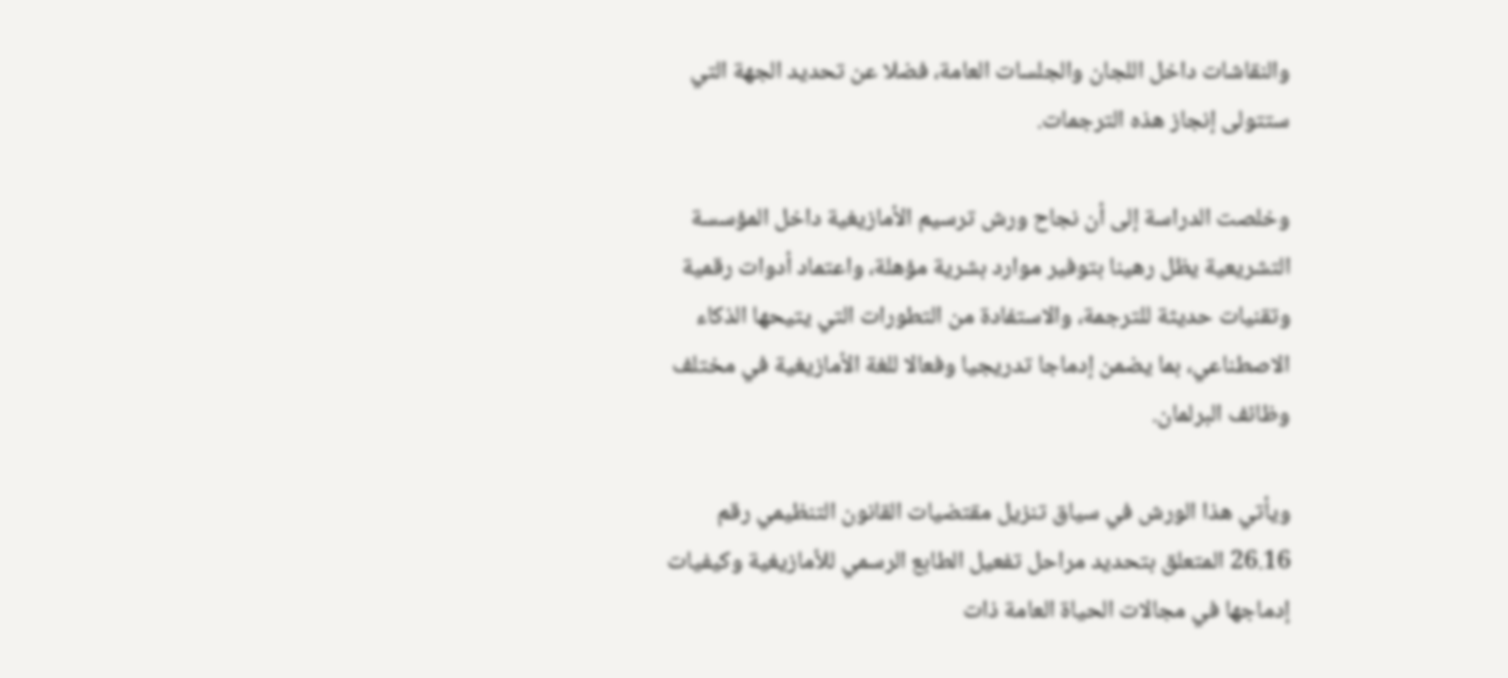والنقاشات داخل اللجان والجلسات العامة، فضلا عن تحديد الجهة التي ستتولى إنجاز هذه الترجمات.

وخلصت الدراسة إلى أن نجاح ورش ترسيم الأمازيغية داخل المؤسسة التشريعية يظل رهينا بتوفير موارد بشرية مؤهلة، واعتماد أدوات رقمية وتقنيات حديثة للترجمة، والاستفادة من التطورات التي يتيحها الذكاء الاصطناعي، بما يضمن إدماجا تدريجيا وفعالا للغة الأمازيغية في مختلف وظائف البرلمان.

ويأتي هذا الورش في سياق تنزيل مقتضيات القانون التنظيمي رقم 26.16 المتعلق بتحديد مراحل تفعيل الطابع الرسمي للأمازيغية وكيفيات إدماجها في مجالات الحياة العامة ذات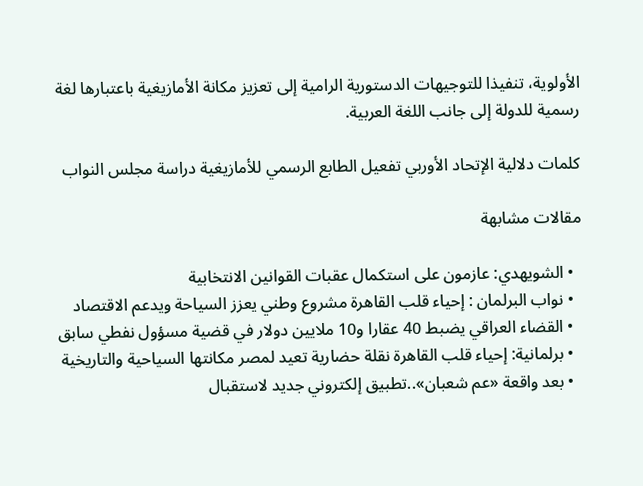الأولوية، تنفيذا للتوجيهات الدستورية الرامية إلى تعزيز مكانة الأمازيغية باعتبارها لغة رسمية للدولة إلى جانب اللغة العربية.

كلمات دلالية الإتحاد الأوربي تفعيل الطابع الرسمي للأمازيغية دراسة مجلس النواب

مقالات مشابهة

  • الشويهدي: عازمون على استكمال عقبات القوانين الانتخابية
  • نواب البرلمان : إحياء قلب القاهرة مشروع وطني يعزز السياحة ويدعم الاقتصاد
  • القضاء العراقي يضبط 40 عقارا و10 ملايين دولار في قضية مسؤول نفطي سابق
  • برلمانية: إحياء قلب القاهرة نقلة حضارية تعيد لمصر مكانتها السياحية والتاريخية
  • بعد واقعة «عم شعبان»..تطبيق إلكتروني جديد لاستقبال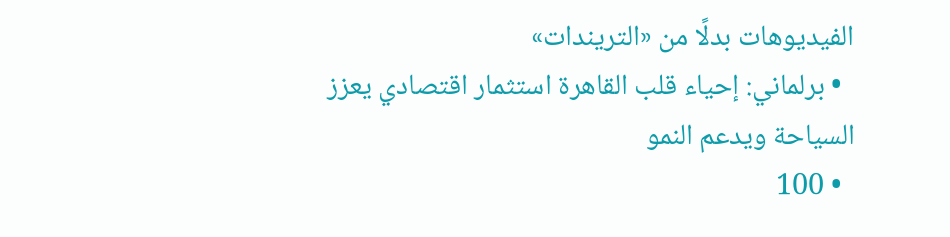الفيديوهات بدلًا من «التريندات»
  • برلماني: إحياء قلب القاهرة استثمار اقتصادي يعزز السياحة ويدعم النمو
  • 100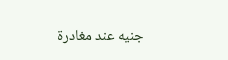جنيه عند مغادرة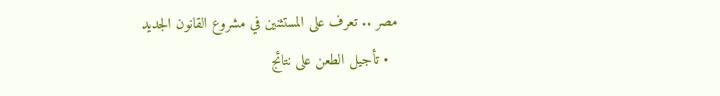مصر .. تعرف على المستثنين في مشروع القانون الجديد
  • تأجيل الطعن على نتائج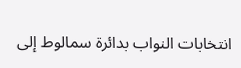انتخابات النواب بدائرة سمالوط إلى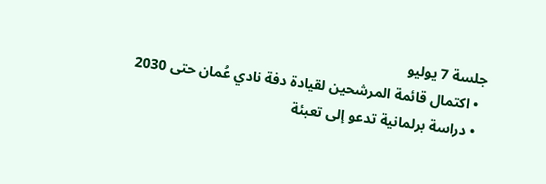جلسة 7 يوليو
  • اكتمال قائمة المرشحين لقيادة دفة نادي عُمان حتى 2030
  • دراسة برلمانية تدعو إلى تعبئة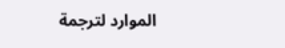الموارد لترجمة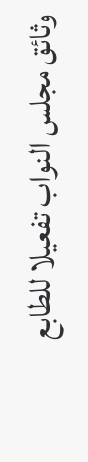وثائق مجلس النواب تفعيلا للطابع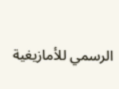الرسمي للأمازيغية